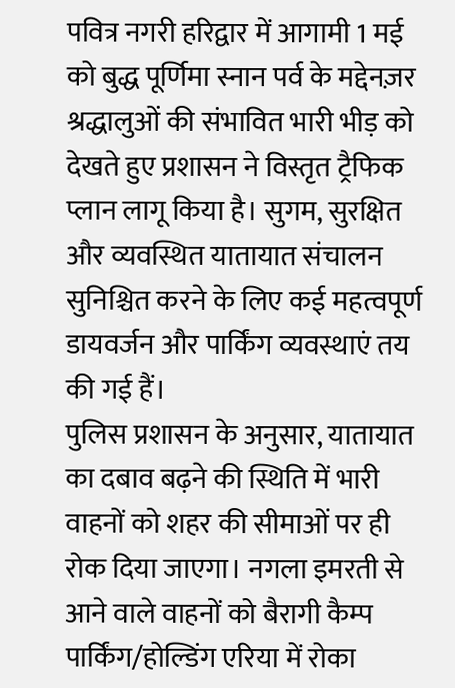पवित्र नगरी हरिद्वार में आगामी 1 मई को बुद्ध पूर्णिमा स्नान पर्व के मद्देनज़र श्रद्धालुओं की संभावित भारी भीड़ को देखते हुए प्रशासन ने विस्तृत ट्रैफिक प्लान लागू किया है। सुगम, सुरक्षित और व्यवस्थित यातायात संचालन सुनिश्चित करने के लिए कई महत्वपूर्ण डायवर्जन और पार्किंग व्यवस्थाएं तय की गई हैं।
पुलिस प्रशासन के अनुसार, यातायात का दबाव बढ़ने की स्थिति में भारी वाहनों को शहर की सीमाओं पर ही रोक दिया जाएगा। नगला इमरती से आने वाले वाहनों को बैरागी कैम्प पार्किंग/होल्डिंग एरिया में रोका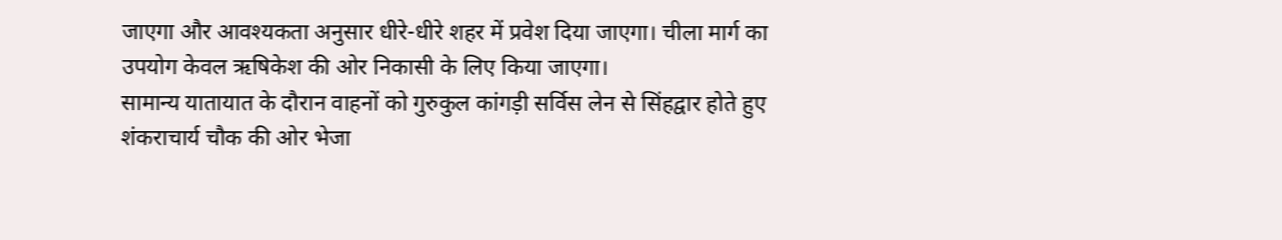जाएगा और आवश्यकता अनुसार धीरे-धीरे शहर में प्रवेश दिया जाएगा। चीला मार्ग का उपयोग केवल ऋषिकेश की ओर निकासी के लिए किया जाएगा।
सामान्य यातायात के दौरान वाहनों को गुरुकुल कांगड़ी सर्विस लेन से सिंहद्वार होते हुए शंकराचार्य चौक की ओर भेजा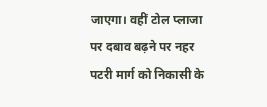जाएगा। वहीं टोल प्लाजा पर दबाव बढ़ने पर नहर पटरी मार्ग को निकासी के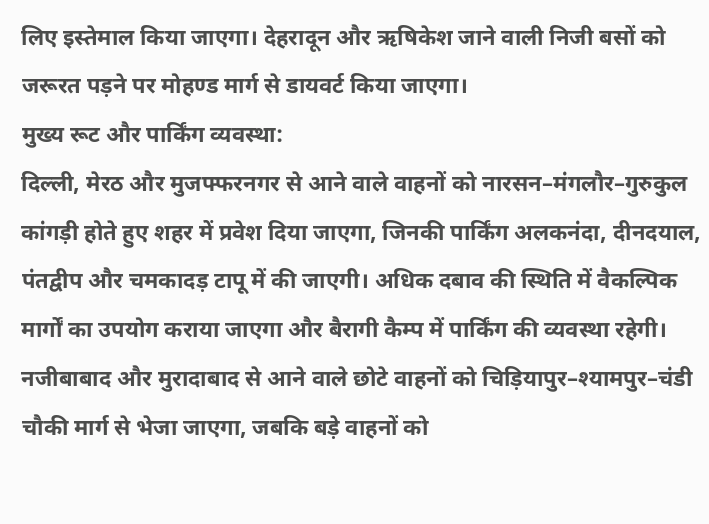लिए इस्तेमाल किया जाएगा। देहरादून और ऋषिकेश जाने वाली निजी बसों को जरूरत पड़ने पर मोहण्ड मार्ग से डायवर्ट किया जाएगा।
मुख्य रूट और पार्किंग व्यवस्था:
दिल्ली, मेरठ और मुजफ्फरनगर से आने वाले वाहनों को नारसन–मंगलौर–गुरुकुल कांगड़ी होते हुए शहर में प्रवेश दिया जाएगा, जिनकी पार्किंग अलकनंदा, दीनदयाल, पंतद्वीप और चमकादड़ टापू में की जाएगी। अधिक दबाव की स्थिति में वैकल्पिक मार्गों का उपयोग कराया जाएगा और बैरागी कैम्प में पार्किंग की व्यवस्था रहेगी।
नजीबाबाद और मुरादाबाद से आने वाले छोटे वाहनों को चिड़ियापुर–श्यामपुर–चंडी चौकी मार्ग से भेजा जाएगा, जबकि बड़े वाहनों को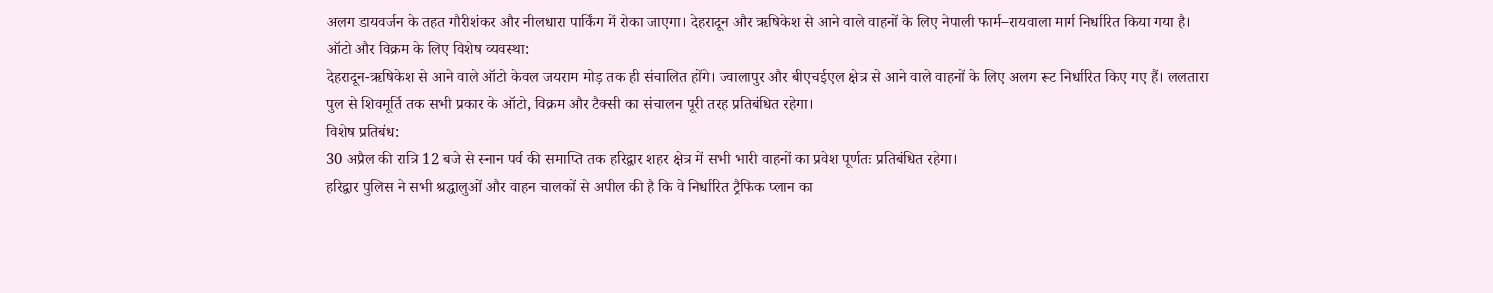अलग डायवर्जन के तहत गौरीशंकर और नीलधारा पार्किंग में रोका जाएगा। देहरादून और ऋषिकेश से आने वाले वाहनों के लिए नेपाली फार्म–रायवाला मार्ग निर्धारित किया गया है।
ऑटो और विक्रम के लिए विशेष व्यवस्था:
देहरादून-ऋषिकेश से आने वाले ऑटो केवल जयराम मोड़ तक ही संचालित होंगे। ज्वालापुर और बीएचईएल क्षेत्र से आने वाले वाहनों के लिए अलग रूट निर्धारित किए गए हैं। ललतारा पुल से शिवमूर्ति तक सभी प्रकार के ऑटो, विक्रम और टैक्सी का संचालन पूरी तरह प्रतिबंधित रहेगा।
विशेष प्रतिबंध:
30 अप्रैल की रात्रि 12 बजे से स्नान पर्व की समाप्ति तक हरिद्वार शहर क्षेत्र में सभी भारी वाहनों का प्रवेश पूर्णतः प्रतिबंधित रहेगा।
हरिद्वार पुलिस ने सभी श्रद्धालुओं और वाहन चालकों से अपील की है कि वे निर्धारित ट्रैफिक प्लान का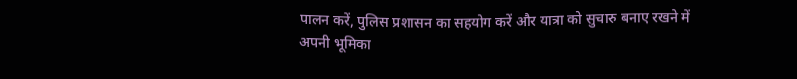पालन करें, पुलिस प्रशासन का सहयोग करें और यात्रा को सुचारु बनाए रखने में अपनी भूमिका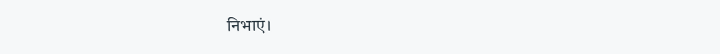निभाएं।